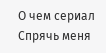О чем сериал Спрячь меня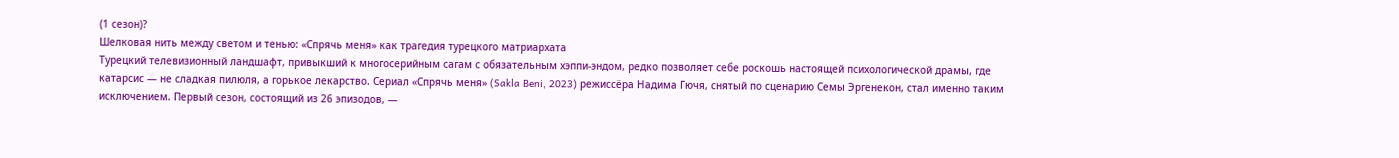(1 сезон)?
Шелковая нить между светом и тенью: «Спрячь меня» как трагедия турецкого матриархата
Турецкий телевизионный ландшафт, привыкший к многосерийным сагам с обязательным хэппи-эндом, редко позволяет себе роскошь настоящей психологической драмы, где катарсис — не сладкая пилюля, а горькое лекарство. Сериал «Спрячь меня» (Sakla Beni, 2023) режиссёра Надима Гючя, снятый по сценарию Семы Эргенекон, стал именно таким исключением. Первый сезон, состоящий из 26 эпизодов, —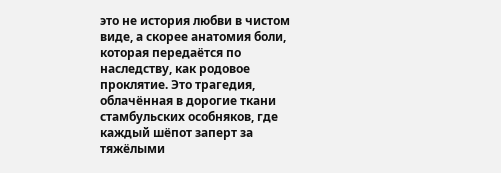это не история любви в чистом виде, а скорее анатомия боли, которая передаётся по наследству, как родовое проклятие. Это трагедия, облачённая в дорогие ткани стамбульских особняков, где каждый шёпот заперт за тяжёлыми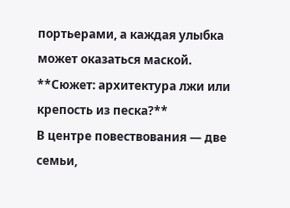портьерами, а каждая улыбка может оказаться маской.
**Сюжет: архитектура лжи или крепость из песка?**
В центре повествования — две семьи,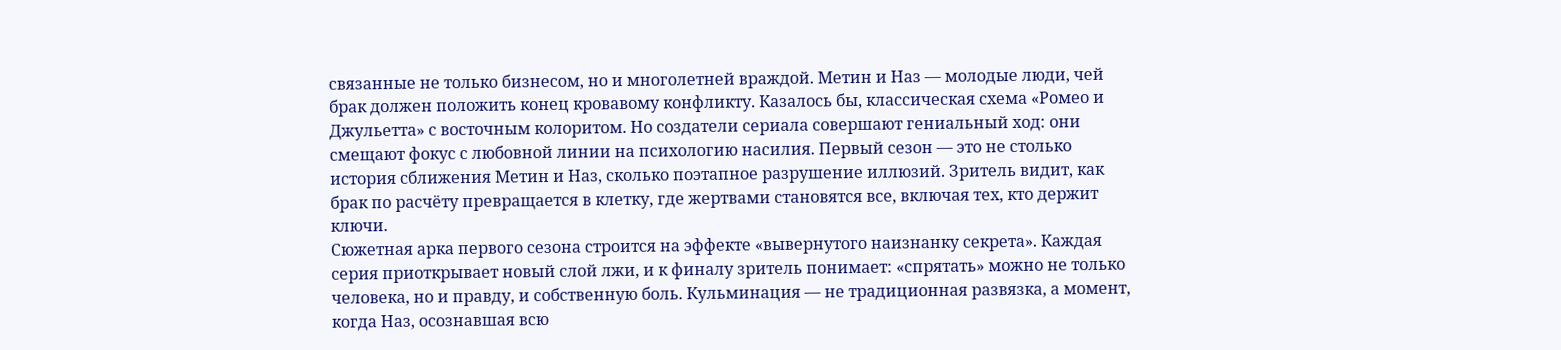связанные не только бизнесом, но и многолетней враждой. Метин и Наз — молодые люди, чей брак должен положить конец кровавому конфликту. Казалось бы, классическая схема «Ромео и Джульетта» с восточным колоритом. Но создатели сериала совершают гениальный ход: они смещают фокус с любовной линии на психологию насилия. Первый сезон — это не столько история сближения Метин и Наз, сколько поэтапное разрушение иллюзий. Зритель видит, как брак по расчёту превращается в клетку, где жертвами становятся все, включая тех, кто держит ключи.
Сюжетная арка первого сезона строится на эффекте «вывернутого наизнанку секрета». Каждая серия приоткрывает новый слой лжи, и к финалу зритель понимает: «спрятать» можно не только человека, но и правду, и собственную боль. Кульминация — не традиционная развязка, а момент, когда Наз, осознавшая всю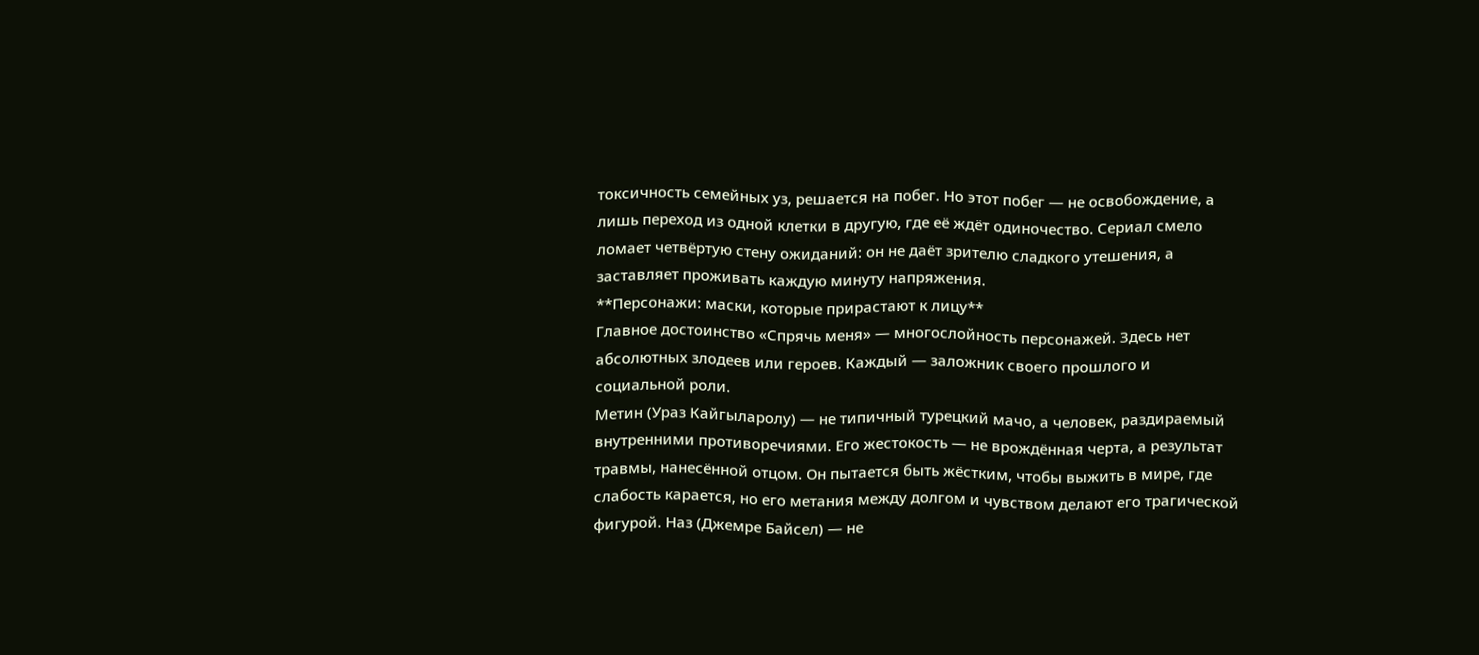токсичность семейных уз, решается на побег. Но этот побег — не освобождение, а лишь переход из одной клетки в другую, где её ждёт одиночество. Сериал смело ломает четвёртую стену ожиданий: он не даёт зрителю сладкого утешения, а заставляет проживать каждую минуту напряжения.
**Персонажи: маски, которые прирастают к лицу**
Главное достоинство «Спрячь меня» — многослойность персонажей. Здесь нет абсолютных злодеев или героев. Каждый — заложник своего прошлого и социальной роли.
Метин (Ураз Кайгыларолу) — не типичный турецкий мачо, а человек, раздираемый внутренними противоречиями. Его жестокость — не врождённая черта, а результат травмы, нанесённой отцом. Он пытается быть жёстким, чтобы выжить в мире, где слабость карается, но его метания между долгом и чувством делают его трагической фигурой. Наз (Джемре Байсел) — не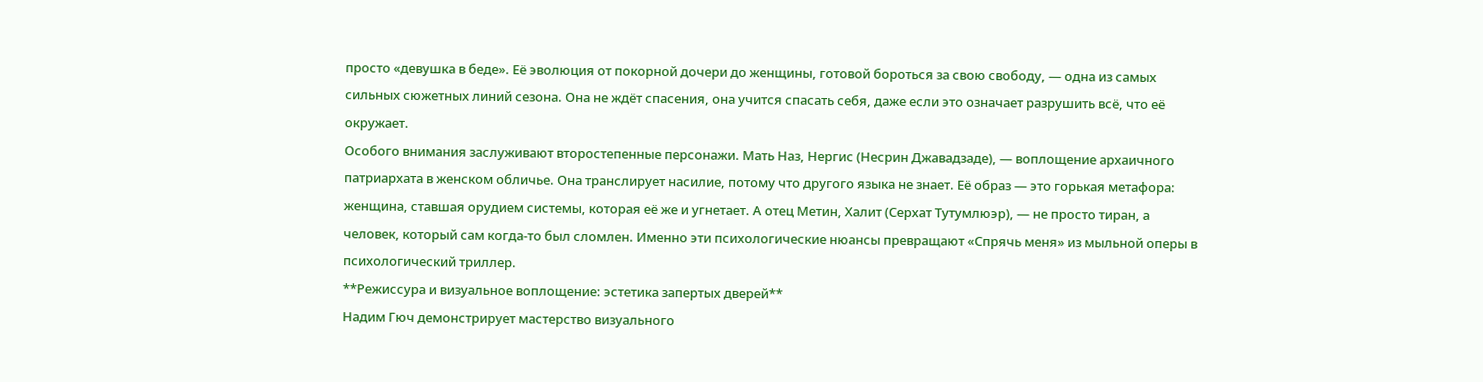просто «девушка в беде». Её эволюция от покорной дочери до женщины, готовой бороться за свою свободу, — одна из самых сильных сюжетных линий сезона. Она не ждёт спасения, она учится спасать себя, даже если это означает разрушить всё, что её окружает.
Особого внимания заслуживают второстепенные персонажи. Мать Наз, Нергис (Несрин Джавадзаде), — воплощение архаичного патриархата в женском обличье. Она транслирует насилие, потому что другого языка не знает. Её образ — это горькая метафора: женщина, ставшая орудием системы, которая её же и угнетает. А отец Метин, Халит (Серхат Тутумлюэр), — не просто тиран, а человек, который сам когда-то был сломлен. Именно эти психологические нюансы превращают «Спрячь меня» из мыльной оперы в психологический триллер.
**Режиссура и визуальное воплощение: эстетика запертых дверей**
Надим Гюч демонстрирует мастерство визуального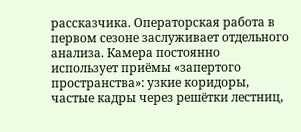рассказчика. Операторская работа в первом сезоне заслуживает отдельного анализа. Камера постоянно использует приёмы «запертого пространства»: узкие коридоры, частые кадры через решётки лестниц,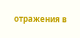отражения в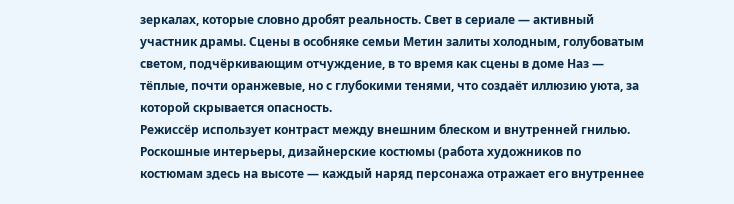зеркалах, которые словно дробят реальность. Свет в сериале — активный участник драмы. Сцены в особняке семьи Метин залиты холодным, голубоватым светом, подчёркивающим отчуждение, в то время как сцены в доме Наз — тёплые, почти оранжевые, но с глубокими тенями, что создаёт иллюзию уюта, за которой скрывается опасность.
Режиссёр использует контраст между внешним блеском и внутренней гнилью. Роскошные интерьеры, дизайнерские костюмы (работа художников по костюмам здесь на высоте — каждый наряд персонажа отражает его внутреннее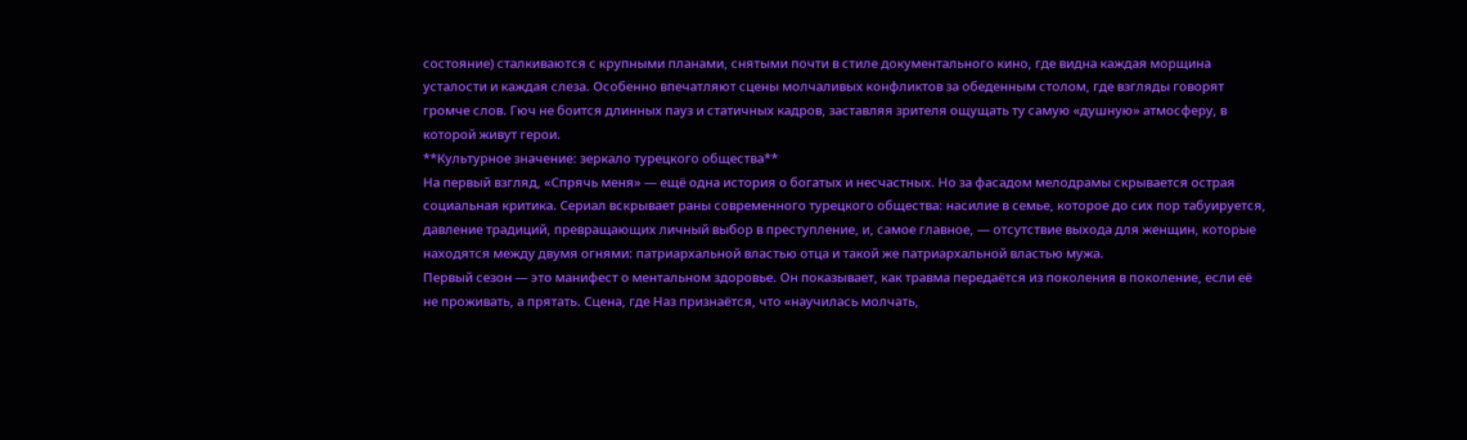состояние) сталкиваются с крупными планами, снятыми почти в стиле документального кино, где видна каждая морщина усталости и каждая слеза. Особенно впечатляют сцены молчаливых конфликтов за обеденным столом, где взгляды говорят громче слов. Гюч не боится длинных пауз и статичных кадров, заставляя зрителя ощущать ту самую «душную» атмосферу, в которой живут герои.
**Культурное значение: зеркало турецкого общества**
На первый взгляд, «Спрячь меня» — ещё одна история о богатых и несчастных. Но за фасадом мелодрамы скрывается острая социальная критика. Сериал вскрывает раны современного турецкого общества: насилие в семье, которое до сих пор табуируется, давление традиций, превращающих личный выбор в преступление, и, самое главное, — отсутствие выхода для женщин, которые находятся между двумя огнями: патриархальной властью отца и такой же патриархальной властью мужа.
Первый сезон — это манифест о ментальном здоровье. Он показывает, как травма передаётся из поколения в поколение, если её не проживать, а прятать. Сцена, где Наз признаётся, что «научилась молчать,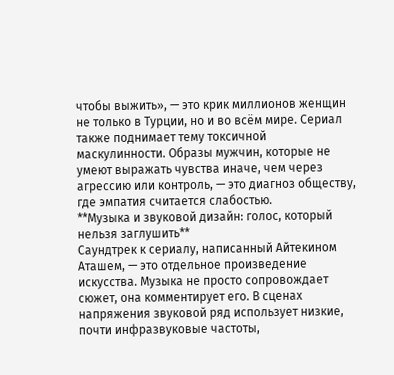чтобы выжить», — это крик миллионов женщин не только в Турции, но и во всём мире. Сериал также поднимает тему токсичной маскулинности. Образы мужчин, которые не умеют выражать чувства иначе, чем через агрессию или контроль, — это диагноз обществу, где эмпатия считается слабостью.
**Музыка и звуковой дизайн: голос, который нельзя заглушить**
Саундтрек к сериалу, написанный Айтекином Аташем, — это отдельное произведение искусства. Музыка не просто сопровождает сюжет, она комментирует его. В сценах напряжения звуковой ряд использует низкие, почти инфразвуковые частоты,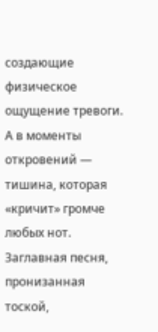создающие физическое ощущение тревоги. А в моменты откровений — тишина, которая «кричит» громче любых нот. Заглавная песня, пронизанная тоской,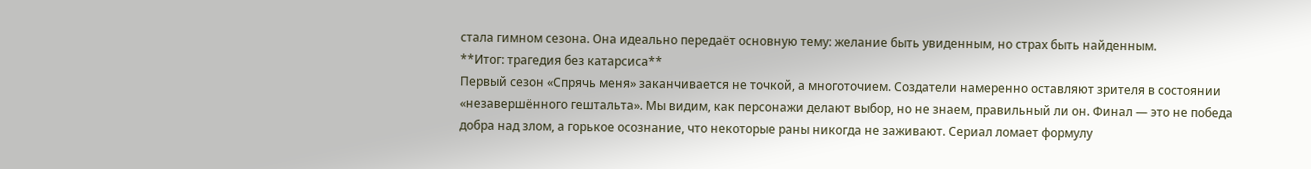стала гимном сезона. Она идеально передаёт основную тему: желание быть увиденным, но страх быть найденным.
**Итог: трагедия без катарсиса**
Первый сезон «Спрячь меня» заканчивается не точкой, а многоточием. Создатели намеренно оставляют зрителя в состоянии «незавершённого гештальта». Мы видим, как персонажи делают выбор, но не знаем, правильный ли он. Финал — это не победа добра над злом, а горькое осознание, что некоторые раны никогда не заживают. Сериал ломает формулу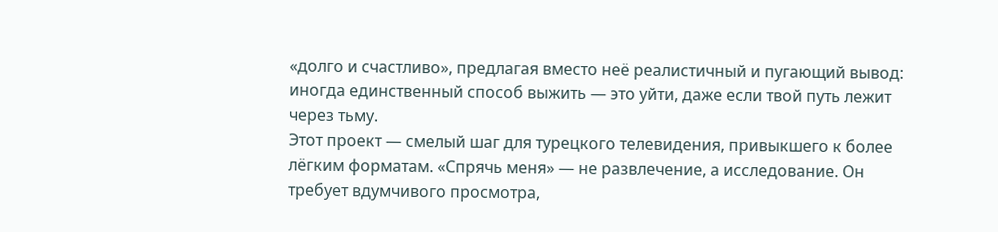«долго и счастливо», предлагая вместо неё реалистичный и пугающий вывод: иногда единственный способ выжить — это уйти, даже если твой путь лежит через тьму.
Этот проект — смелый шаг для турецкого телевидения, привыкшего к более лёгким форматам. «Спрячь меня» — не развлечение, а исследование. Он требует вдумчивого просмотра,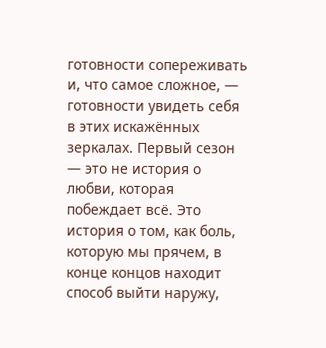готовности сопереживать и, что самое сложное, — готовности увидеть себя в этих искажённых зеркалах. Первый сезон — это не история о любви, которая побеждает всё. Это история о том, как боль, которую мы прячем, в конце концов находит способ выйти наружу,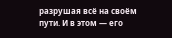разрушая всё на своём пути. И в этом — его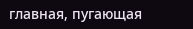главная, пугающая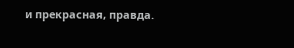и прекрасная, правда.